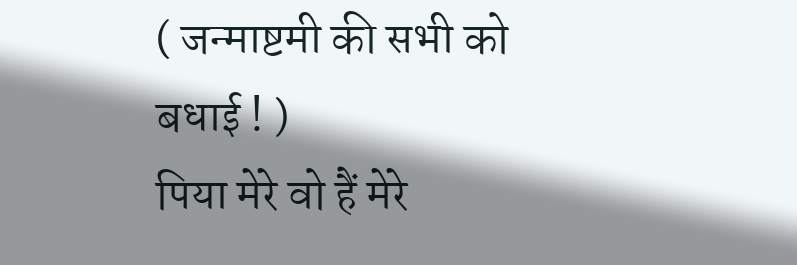( जन्माष्टमी की सभी को बधाई ! )
पिया मेरे वो हैं मेरे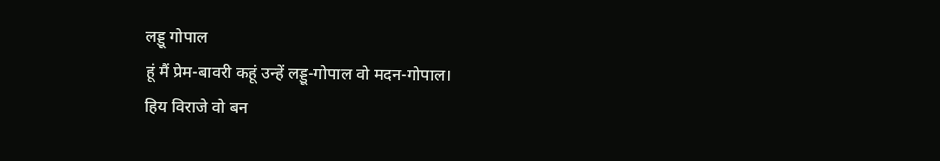लड्डू गोपाल
हूं मैं प्रेम-बावरी कहूं उन्हें लड्डू-गोपाल वो मदन-गोपाल।
हिय विराजे वो बन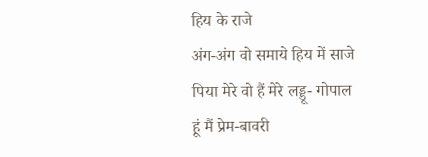हिय के राजे
अंग-अंग वो समाये हिय में साजे
पिया मेरे वो हैं मेरे लड्डू- गोपाल
हूं मैं प्रेम-बावरी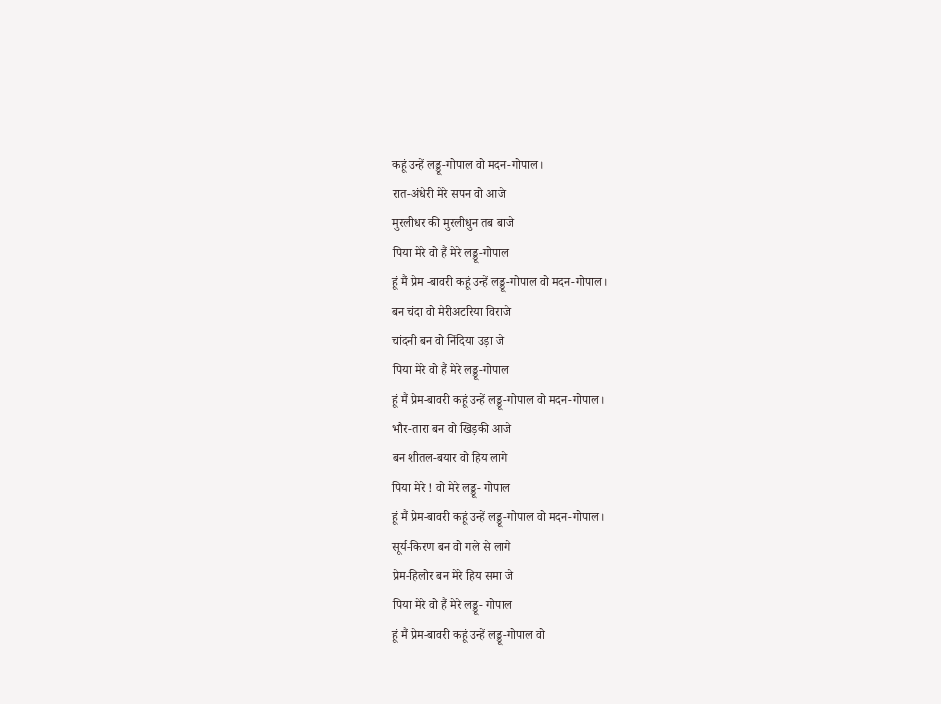कहूं उन्हें लड्डू-गोपाल वो मदन-गोपाल।
रात-अंधेरी मेरे सपन वो आजे
मुरलीधर की मुरलीधुन तब बाजे
पिया मेरे वो हैं मेरे लड्डू-गोपाल
हूं मैं प्रेम -बावरी कहूं उन्हें लड्डू-गोपाल वो मदन-गोपाल।
बन चंदा वो मेरीअटरिया विराजे
चांदनी बन वो निंदिया उड़ा जे
पिया मेरे वो हैं मेरे लड्डू-गोपाल
हूं मैं प्रेम-बावरी कहूं उन्हें लड्डू-गोपाल वो मदन-गोपाल।
भौर-तारा बन वो खिड़की आजे
बन शीतल-बयार वो हिय लागे
पिया मेरे ! वो मेरे लड्डू- गोपाल
हूं मैं प्रेम-बावरी कहूं उन्हें लड्डू-गोपाल वो मदन-गोपाल।
सूर्य-किरण बन वो गले से लागे
प्रेम-हिलोर बन मेरे हिय समा जे
पिया मेरे वो हैं मेरे लड्डू- गोपाल
हूं मैं प्रेम-बावरी कहूं उन्हें लड्डू-गोपाल वो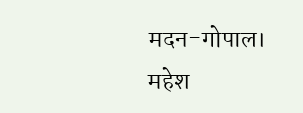मदन-गोपाल।
महेश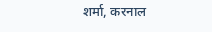शर्मा, करनाल